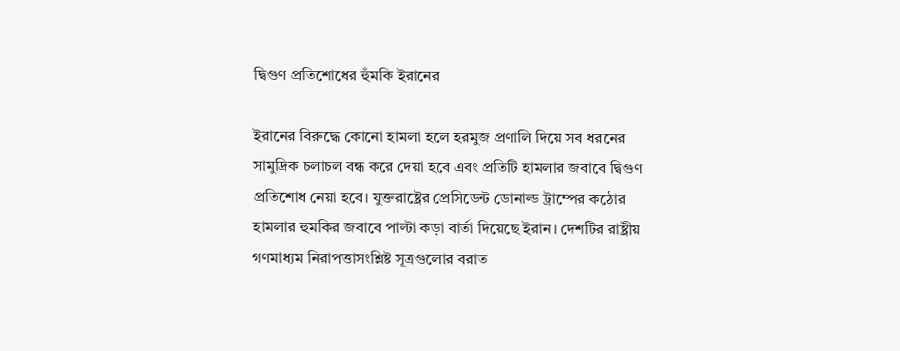দ্বিগুণ প্রতিশোধের হুঁমকি ইরানের

ইরানের বিরুদ্ধে কোনো হামলা হলে হরমুজ প্রণালি দিয়ে সব ধরনের সামুদ্রিক চলাচল বন্ধ করে দেয়া হবে এবং প্রতিটি হামলার জবাবে দ্বিগুণ প্রতিশোধ নেয়া হবে। যুক্তরাষ্ট্রের প্রেসিডেন্ট ডোনাল্ড ট্রাম্পের কঠোর হামলার হুমকির জবাবে পাল্টা কড়া বার্তা দিয়েছে ইরান। দেশটির রাষ্ট্রীয় গণমাধ্যম নিরাপত্তাসংশ্লিষ্ট সূত্রগুলোর বরাত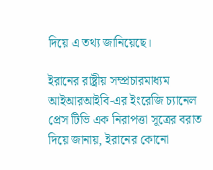দিয়ে এ তথ্য জানিয়েছে।

ইরানের রাষ্ট্রীয় সম্প্রচারমাধ্যম আইআরআইবি-এর ইংরেজি চ্যানেল প্রেস টিভি এক নিরাপত্তা সূত্রের বরাত দিয়ে জানায়, ইরানের কোনো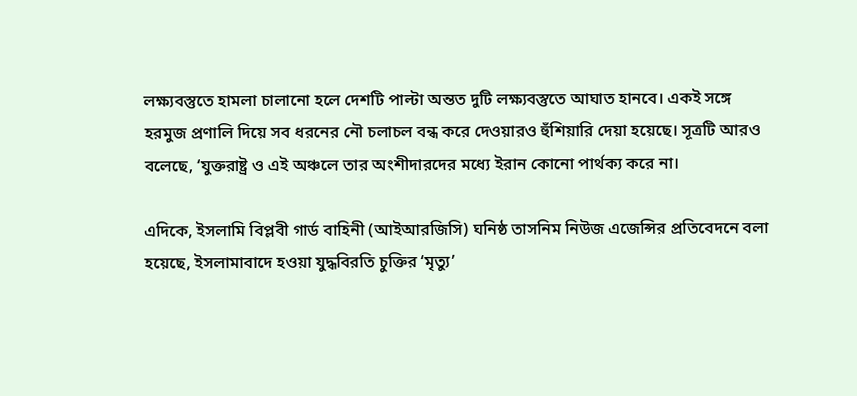লক্ষ্যবস্তুতে হামলা চালানো হলে দেশটি পাল্টা অন্তত দুটি লক্ষ্যবস্তুতে আঘাত হানবে। একই সঙ্গে হরমুজ প্রণালি দিয়ে সব ধরনের নৌ চলাচল বন্ধ করে দেওয়ারও হুঁশিয়ারি দেয়া হয়েছে। সূত্রটি আরও বলেছে, ‘যুক্তরাষ্ট্র ও এই অঞ্চলে তার অংশীদারদের মধ্যে ইরান কোনো পার্থক্য করে না।

এদিকে, ইসলামি বিপ্লবী গার্ড বাহিনী (আইআরজিসি) ঘনিষ্ঠ তাসনিম নিউজ এজেন্সির প্রতিবেদনে বলা হয়েছে, ইসলামাবাদে হওয়া যুদ্ধবিরতি চুক্তির ‘মৃত্যু’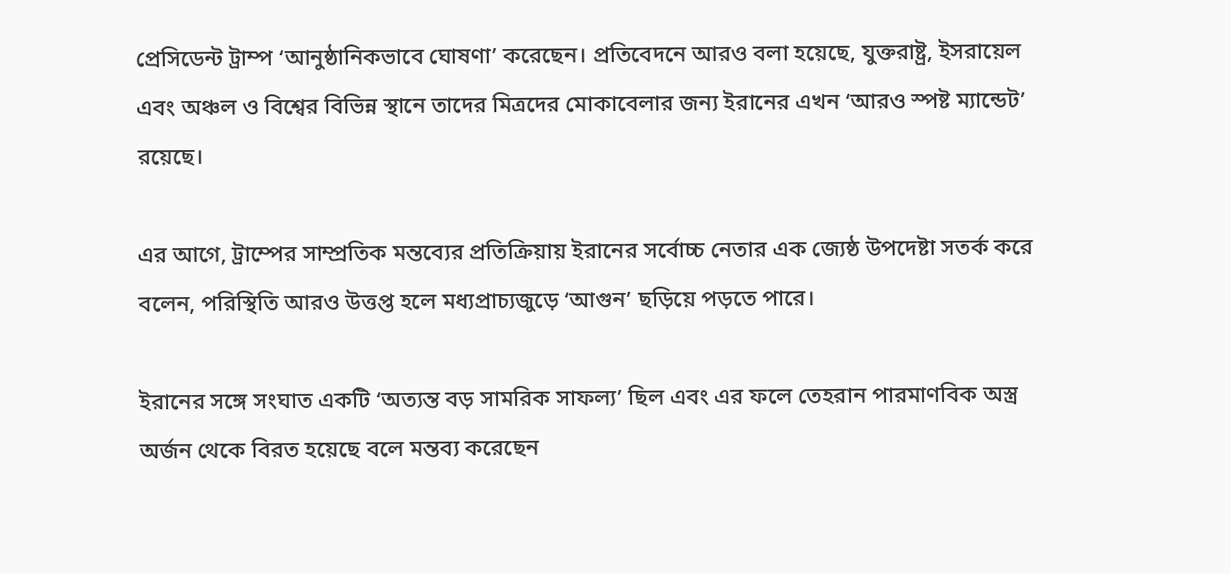প্রেসিডেন্ট ট্রাম্প ‘আনুষ্ঠানিকভাবে ঘোষণা’ করেছেন। প্রতিবেদনে আরও বলা হয়েছে, যুক্তরাষ্ট্র, ইসরায়েল এবং অঞ্চল ও বিশ্বের বিভিন্ন স্থানে তাদের মিত্রদের মোকাবেলার জন্য ইরানের এখন ‘আরও স্পষ্ট ম্যান্ডেট’ রয়েছে।

এর আগে, ট্রাম্পের সাম্প্রতিক মন্তব্যের প্রতিক্রিয়ায় ইরানের সর্বোচ্চ নেতার এক জ্যেষ্ঠ উপদেষ্টা সতর্ক করে বলেন, পরিস্থিতি আরও উত্তপ্ত হলে মধ্যপ্রাচ্যজুড়ে ‘আগুন’ ছড়িয়ে পড়তে পারে।

ইরানের সঙ্গে সংঘাত একটি ‘অত্যন্ত বড় সামরিক সাফল্য’ ছিল এবং এর ফলে তেহরান পারমাণবিক অস্ত্র অর্জন থেকে বিরত হয়েছে বলে মন্তব্য করেছেন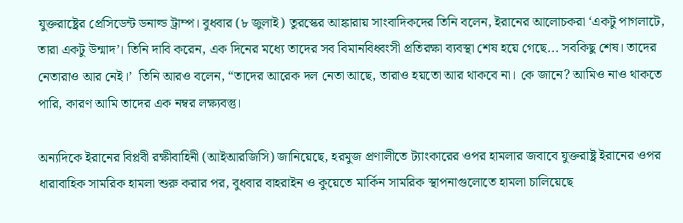যুক্তরাষ্ট্রের প্রেসিডেন্ট ডনাল্ড ট্রাম্প। বুধবার (৮ জুলাই) তুরস্কের আঙ্কারায় সাংবাদিকদের তিনি বলেন, ইরানের আলোচকরা ‘একটু পাগলাটে, তারা একটু উন্মাদ’। তিনি দাবি করেন, এক দিনের মধ্যে তাদের সব বিমানবিধ্বংসী প্রতিরক্ষা ব্যবস্থা শেষ হয়ে গেছে... সবকিছু শেষ। তাদের নেতারাও আর নেই।’  তিনি আরও বলেন, “তাদের আরেক দল নেতা আছে, তারাও হয়তো আর থাকবে না। কে জানে? আমিও নাও থাকতে পারি, কারণ আমি তাদের এক নম্বর লক্ষ্যবস্তু।

অন্যদিকে ইরানের বিপ্লবী রক্ষীবাহিনী (আইআরজিসি) জানিয়েছে, হরমুজ প্রণালীতে ট্যাংকারের ওপর হামলার জবাবে যুক্তরাষ্ট্র ইরানের ওপর ধারাবাহিক সামরিক হামলা শুরু করার পর, বুধবার বাহরাইন ও কুয়েতে মার্কিন সামরিক স্থাপনাগুলোতে হামলা চালিয়েছে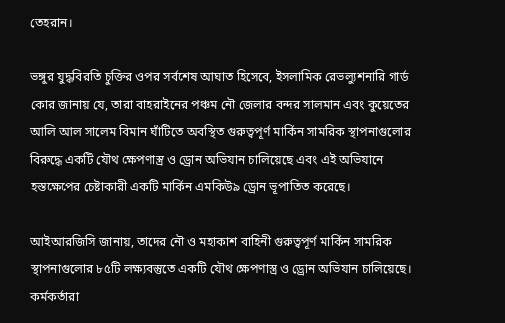তেহরান।

ভঙ্গুর যুদ্ধবিরতি চুক্তির ওপর সর্বশেষ আঘাত হিসেবে, ইসলামিক রেভল্যুশনারি গার্ড কোর জানায় যে, তারা বাহরাইনের পঞ্চম নৌ জেলার বন্দর সালমান এবং কুয়েতের আলি আল সালেম বিমান ঘাঁটিতে অবস্থিত গুরুত্বপূর্ণ মার্কিন সামরিক স্থাপনাগুলোর বিরুদ্ধে একটি যৌথ ক্ষেপণাস্ত্র ও ড্রোন অভিযান চালিয়েছে এবং এই অভিযানে হস্তক্ষেপের চেষ্টাকারী একটি মার্কিন এমকিউ৯ ড্রোন ভূপাতিত করেছে।

আইআরজিসি জানায়, তাদের নৌ ও মহাকাশ বাহিনী গুরুত্বপূর্ণ মার্কিন সামরিক স্থাপনাগুলোর ৮৫টি লক্ষ্যবস্তুতে একটি যৌথ ক্ষেপণাস্ত্র ও ড্রোন অভিযান চালিয়েছে। কর্মকর্তারা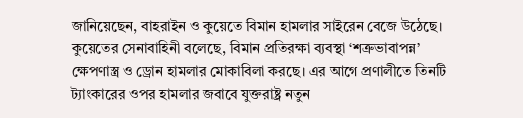জানিয়েছেন, বাহরাইন ও কুয়েতে বিমান হামলার সাইরেন বেজে উঠেছে। কুয়েতের সেনাবাহিনী বলেছে, বিমান প্রতিরক্ষা ব্যবস্থা ‘শত্রুভাবাপন্ন’ ক্ষেপণাস্ত্র ও ড্রোন হামলার মোকাবিলা করছে। এর আগে প্রণালীতে তিনটি ট্যাংকারের ওপর হামলার জবাবে যুক্তরাষ্ট্র নতুন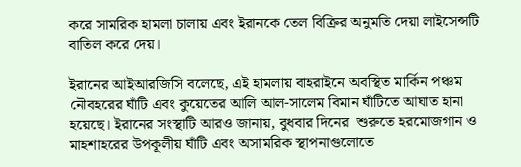করে সামরিক হামলা চালায় এবং ইরানকে তেল বিক্রির অনুমতি দেয়া লাইসেন্সটি বাতিল করে দেয়।

ইরানের আইআরজিসি বলেছে, এই হামলায় বাহরাইনে অবস্থিত মার্কিন পঞ্চম নৌবহরের ঘাঁটি এবং কুয়েতের আলি আল-সালেম বিমান ঘাঁটিতে আঘাত হানা হয়েছে। ইরানের সংস্থাটি আরও জানায়, বুধবার দিনের  শুরুতে হরমোজগান ও মাহশাহরের উপকূলীয় ঘাঁটি এবং অসামরিক স্থাপনাগুলোতে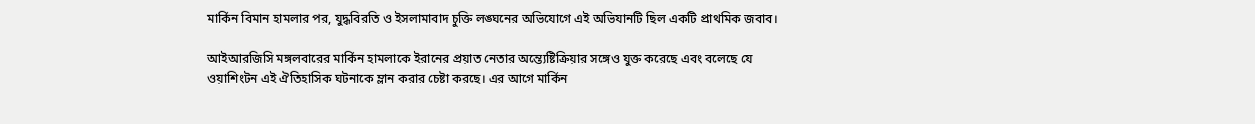মার্কিন বিমান হামলার পর, যুদ্ধবিরতি ও ইসলামাবাদ চুক্তি লঙ্ঘনের অভিযোগে এই অভিযানটি ছিল একটি প্রাথমিক জবাব।

আইআরজিসি মঙ্গলবারের মার্কিন হামলাকে ইরানের প্রয়াত নেতার অন্ত্যেষ্টিক্রিয়ার সঙ্গেও যুক্ত করেছে এবং বলেছে যে ওয়াশিংটন এই ঐতিহাসিক ঘটনাকে ম্লান করার চেষ্টা করছে। এর আগে মার্কিন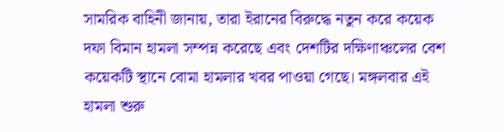সামরিক বাহিনী জানায়, তারা ইরানের বিরুদ্ধে নতুন করে কয়েক দফা বিমান হামলা সম্পন্ন করেছে এবং দেশটির দক্ষিণাঞ্চলের বেশ কয়েকটি স্থানে বোমা হামলার খবর পাওয়া গেছে। মঙ্গলবার এই হামলা শুরু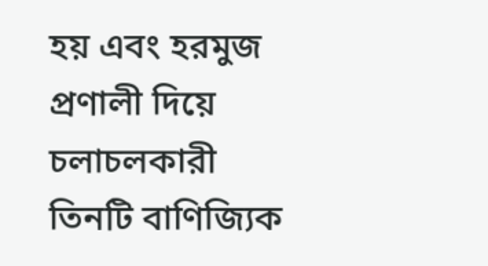হয় এবং হরমুজ প্রণালী দিয়ে চলাচলকারী তিনটি বাণিজ্যিক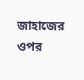জাহাজের ওপর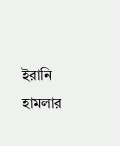ইরানি হামলার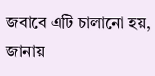জবাবে এটি চালানো হয়, জানায়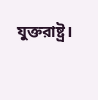যুক্তরাষ্ট্র।